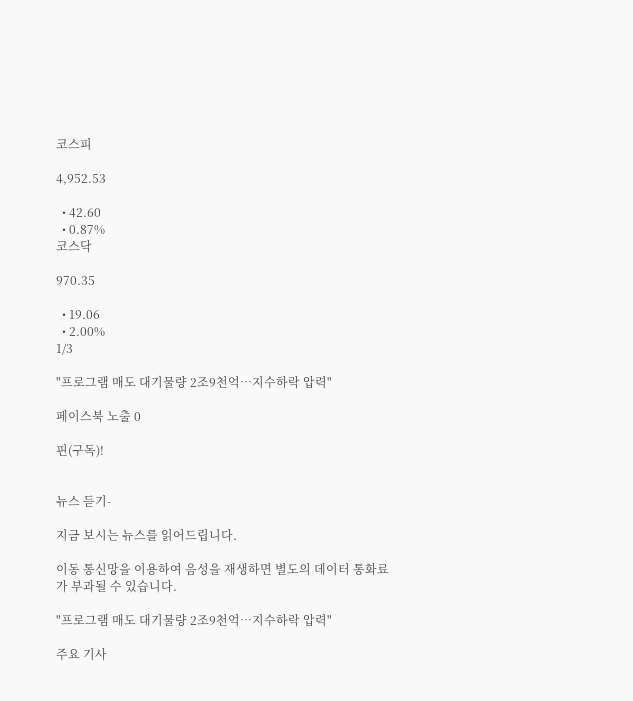코스피

4,952.53

  • 42.60
  • 0.87%
코스닥

970.35

  • 19.06
  • 2.00%
1/3

"프로그램 매도 대기물량 2조9천억…지수하락 압력"

페이스북 노출 0

핀(구독)!


뉴스 듣기-

지금 보시는 뉴스를 읽어드립니다.

이동 통신망을 이용하여 음성을 재생하면 별도의 데이터 통화료가 부과될 수 있습니다.

"프로그램 매도 대기물량 2조9천억…지수하락 압력"

주요 기사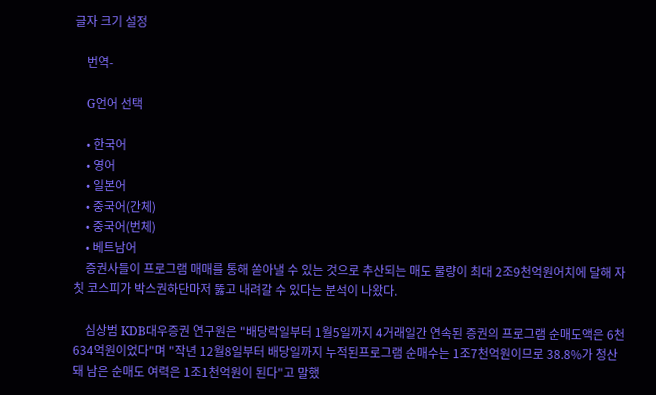글자 크기 설정

    번역-

    G언어 선택

    • 한국어
    • 영어
    • 일본어
    • 중국어(간체)
    • 중국어(번체)
    • 베트남어
    증권사들이 프로그램 매매를 통해 쏟아낼 수 있는 것으로 추산되는 매도 물량이 최대 2조9천억원어치에 달해 자칫 코스피가 박스권하단마저 뚫고 내려갈 수 있다는 분석이 나왔다.

    심상범 KDB대우증권 연구원은 "배당락일부터 1월5일까지 4거래일간 연속된 증권의 프로그램 순매도액은 6천634억원이었다"며 "작년 12월8일부터 배당일까지 누적된프로그램 순매수는 1조7천억원이므로 38.8%가 청산돼 남은 순매도 여력은 1조1천억원이 된다"고 말했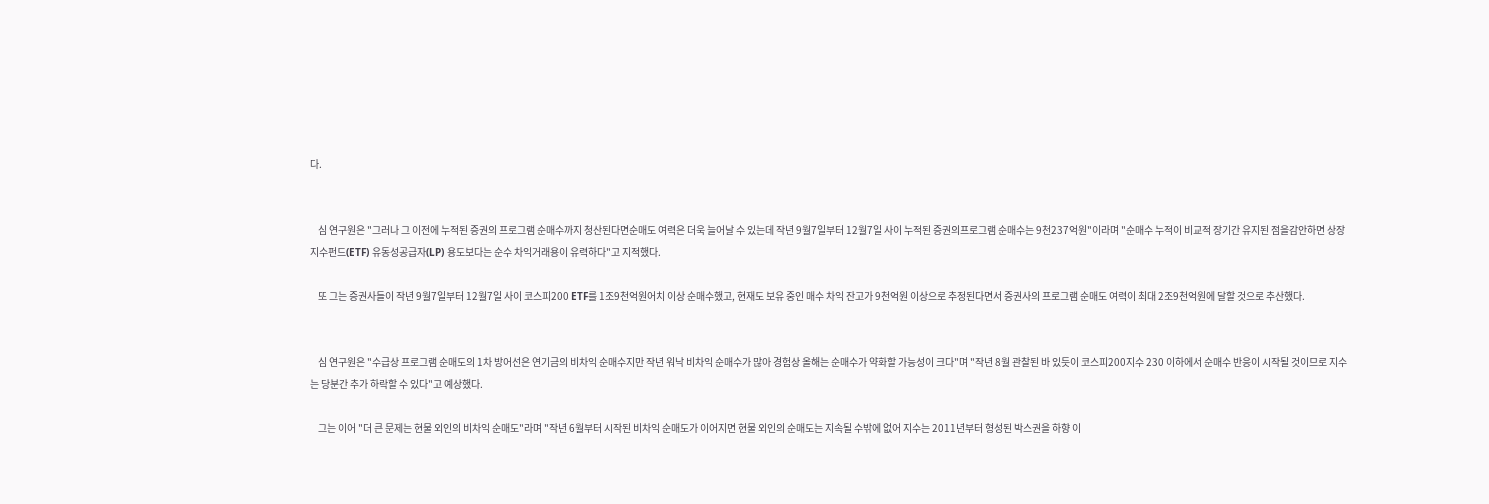다.


    심 연구원은 "그러나 그 이전에 누적된 증권의 프로그램 순매수까지 청산된다면순매도 여력은 더욱 늘어날 수 있는데 작년 9월7일부터 12월7일 사이 누적된 증권의프로그램 순매수는 9천237억원"이라며 "순매수 누적이 비교적 장기간 유지된 점을감안하면 상장지수펀드(ETF) 유동성공급자(LP) 용도보다는 순수 차익거래용이 유력하다"고 지적했다.

    또 그는 증권사들이 작년 9월7일부터 12월7일 사이 코스피200 ETF를 1조9천억원어치 이상 순매수했고, 현재도 보유 중인 매수 차익 잔고가 9천억원 이상으로 추정된다면서 증권사의 프로그램 순매도 여력이 최대 2조9천억원에 달할 것으로 추산했다.


    심 연구원은 "수급상 프로그램 순매도의 1차 방어선은 연기금의 비차익 순매수지만 작년 워낙 비차익 순매수가 많아 경험상 올해는 순매수가 약화할 가능성이 크다"며 "작년 8월 관찰된 바 있듯이 코스피200지수 230 이하에서 순매수 반응이 시작될 것이므로 지수는 당분간 추가 하락할 수 있다"고 예상했다.

    그는 이어 "더 큰 문제는 현물 외인의 비차익 순매도"라며 "작년 6월부터 시작된 비차익 순매도가 이어지면 현물 외인의 순매도는 지속될 수밖에 없어 지수는 2011년부터 형성된 박스권을 하향 이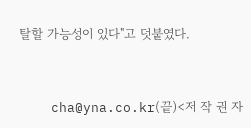탈할 가능성이 있다"고 덧붙였다.



    cha@yna.co.kr(끝)<저 작 권 자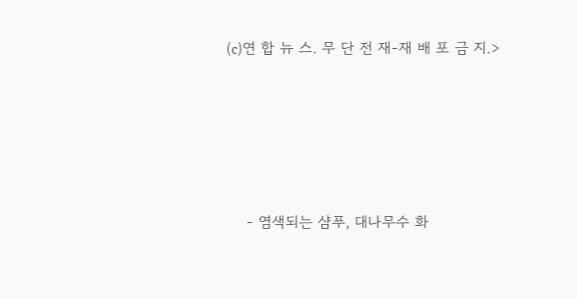(c)연 합 뉴 스. 무 단 전 재-재 배 포 금 지.>





    - 염색되는 샴푸, 대나무수 화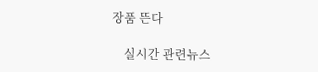장품 뜬다

    실시간 관련뉴스